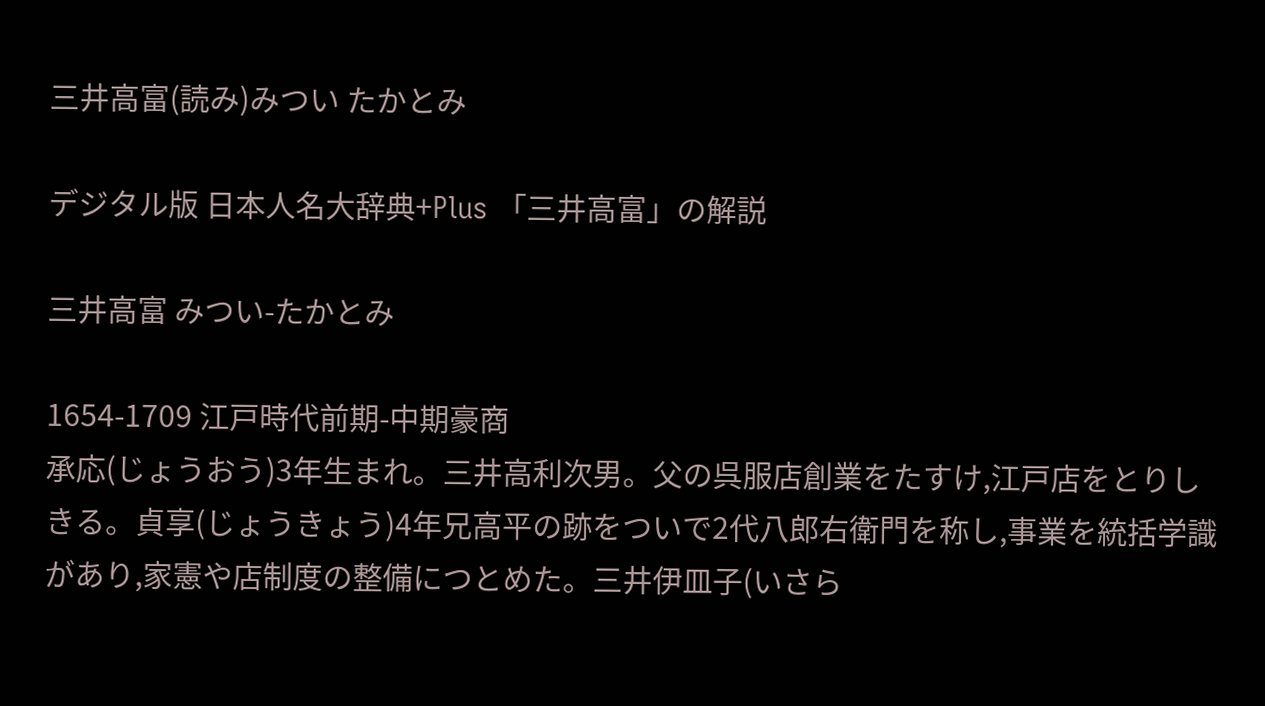三井高富(読み)みつい たかとみ

デジタル版 日本人名大辞典+Plus 「三井高富」の解説

三井高富 みつい-たかとみ

1654-1709 江戸時代前期-中期豪商
承応(じょうおう)3年生まれ。三井高利次男。父の呉服店創業をたすけ,江戸店をとりしきる。貞享(じょうきょう)4年兄高平の跡をついで2代八郎右衛門を称し,事業を統括学識があり,家憲や店制度の整備につとめた。三井伊皿子(いさら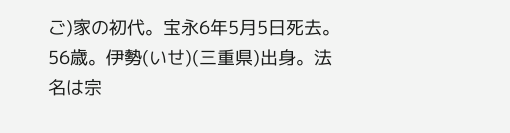ご)家の初代。宝永6年5月5日死去。56歳。伊勢(いせ)(三重県)出身。法名は宗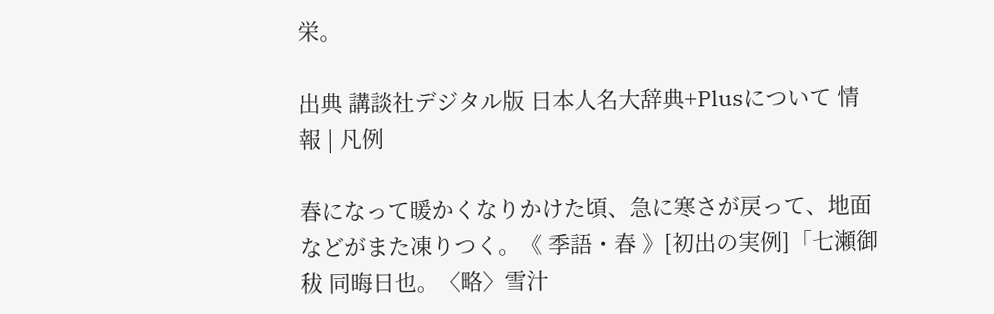栄。

出典 講談社デジタル版 日本人名大辞典+Plusについて 情報 | 凡例

春になって暖かくなりかけた頃、急に寒さが戻って、地面などがまた凍りつく。《 季語・春 》[初出の実例]「七瀬御秡 同晦日也。〈略〉雪汁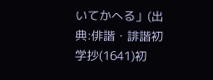いてかへる」(出典:俳諧・誹諧初学抄(1641)初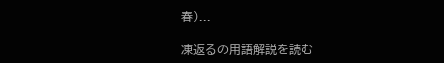春)...

凍返るの用語解説を読む